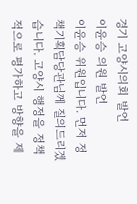경기 고양시의회 발언
이윤승 의원 발언
이윤승 위원입니다. 먼저 정책기획담당관님께 질의드리겠습니다. 고양시 행정을 정책적으로 평가하고 방향을 제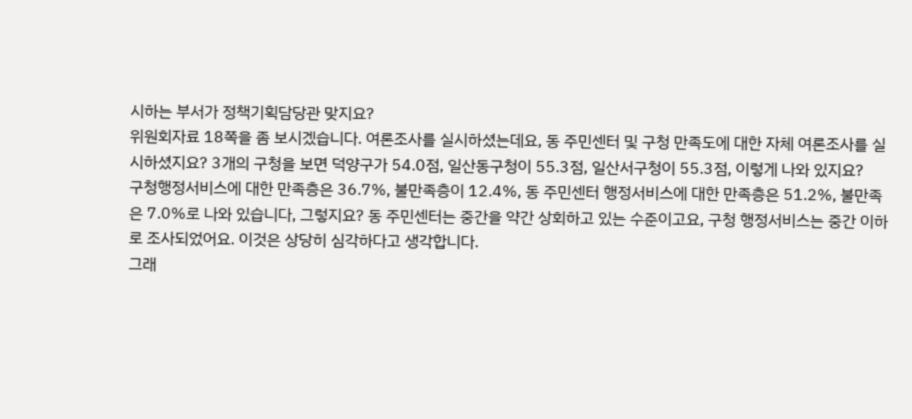시하는 부서가 정책기획담당관 맞지요?
위원회자료 18쪽을 좀 보시겠습니다. 여론조사를 실시하셨는데요, 동 주민센터 및 구청 만족도에 대한 자체 여론조사를 실시하셨지요? 3개의 구청을 보면 덕양구가 54.0점, 일산동구청이 55.3점, 일산서구청이 55.3점, 이렇게 나와 있지요?
구청행정서비스에 대한 만족층은 36.7%, 불만족층이 12.4%, 동 주민센터 행정서비스에 대한 만족층은 51.2%, 불만족은 7.0%로 나와 있습니다, 그렇지요? 동 주민센터는 중간을 약간 상회하고 있는 수준이고요, 구청 행정서비스는 중간 이하로 조사되었어요. 이것은 상당히 심각하다고 생각합니다.
그래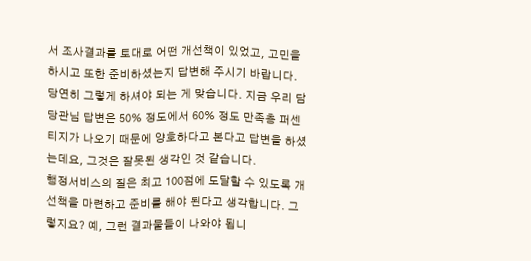서 조사결과를 토대로 어떤 개선책이 있었고, 고민을 하시고 또한 준비하셨는지 답변해 주시기 바랍니다. 당연히 그렇게 하셔야 되는 게 맞습니다. 지금 우리 담당관님 답변은 50% 정도에서 60% 정도 만족층 퍼센티지가 나오기 때문에 양호하다고 본다고 답변을 하셨는데요, 그것은 잘못된 생각인 것 같습니다.
행정서비스의 질은 최고 100점에 도달할 수 있도록 개선책을 마련하고 준비를 해야 된다고 생각합니다. 그렇지요? 예, 그런 결과물들이 나와야 됩니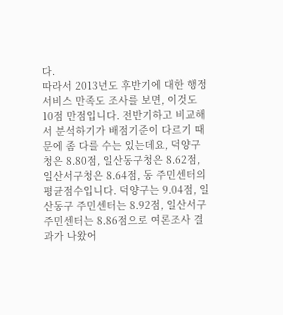다.
따라서 2013년도 후반기에 대한 행정서비스 만족도 조사를 보면, 이것도 10점 만점입니다. 전반기하고 비교해서 분석하기가 배점기준이 다르기 때문에 좀 다를 수는 있는데요, 덕양구청은 8.80점, 일산동구청은 8.62점, 일산서구청은 8.64점, 동 주민센터의 평균점수입니다. 덕양구는 9.04점, 일산동구 주민센터는 8.92점, 일산서구 주민센터는 8.86점으로 여론조사 결과가 나왔어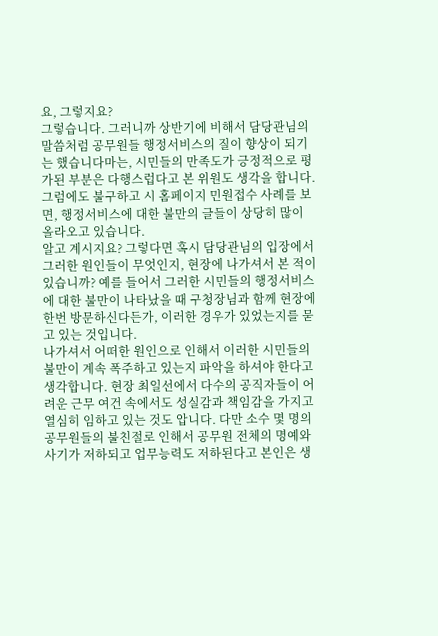요, 그렇지요?
그렇습니다. 그러니까 상반기에 비해서 담당관님의 말씀처럼 공무원들 행정서비스의 질이 향상이 되기는 했습니다마는, 시민들의 만족도가 긍정적으로 평가된 부분은 다행스럽다고 본 위원도 생각을 합니다. 그럼에도 불구하고 시 홈페이지 민원접수 사례를 보면, 행정서비스에 대한 불만의 글들이 상당히 많이 올라오고 있습니다.
알고 계시지요? 그렇다면 혹시 담당관님의 입장에서 그러한 원인들이 무엇인지, 현장에 나가셔서 본 적이 있습니까? 예를 들어서 그러한 시민들의 행정서비스에 대한 불만이 나타났을 때 구청장님과 함께 현장에 한번 방문하신다든가, 이러한 경우가 있었는지를 묻고 있는 것입니다.
나가셔서 어떠한 원인으로 인해서 이러한 시민들의 불만이 계속 폭주하고 있는지 파악을 하셔야 한다고 생각합니다. 현장 최일선에서 다수의 공직자들이 어려운 근무 여건 속에서도 성실감과 책임감을 가지고 열심히 임하고 있는 것도 압니다. 다만 소수 몇 명의 공무원들의 불친절로 인해서 공무원 전체의 명예와 사기가 저하되고 업무능력도 저하된다고 본인은 생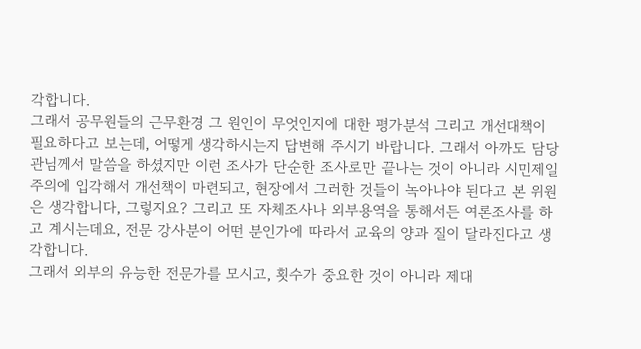각합니다.
그래서 공무원들의 근무환경 그 원인이 무엇인지에 대한 평가분석 그리고 개선대책이 필요하다고 보는데, 어떻게 생각하시는지 답변해 주시기 바랍니다. 그래서 아까도 담당관님께서 말씀을 하셨지만 이런 조사가 단순한 조사로만 끝나는 것이 아니라 시민제일주의에 입각해서 개선책이 마련되고, 현장에서 그러한 것들이 녹아나야 된다고 본 위원은 생각합니다, 그렇지요? 그리고 또 자체조사나 외부용역을 통해서든 여론조사를 하고 계시는데요, 전문 강사분이 어떤 분인가에 따라서 교육의 양과 질이 달라진다고 생각합니다.
그래서 외부의 유능한 전문가를 모시고, 횟수가 중요한 것이 아니라 제대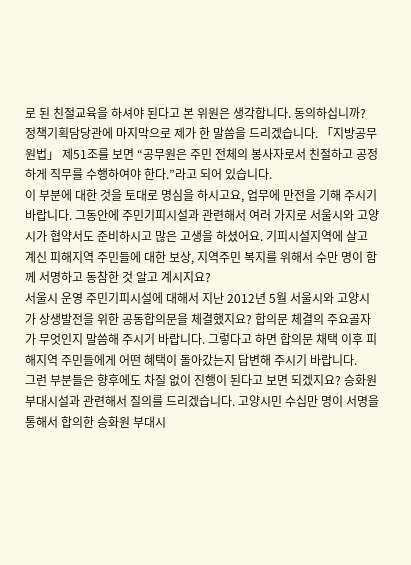로 된 친절교육을 하셔야 된다고 본 위원은 생각합니다. 동의하십니까? 정책기획담당관에 마지막으로 제가 한 말씀을 드리겠습니다. 「지방공무원법」 제51조를 보면 “공무원은 주민 전체의 봉사자로서 친절하고 공정하게 직무를 수행하여야 한다.”라고 되어 있습니다.
이 부분에 대한 것을 토대로 명심을 하시고요, 업무에 만전을 기해 주시기 바랍니다. 그동안에 주민기피시설과 관련해서 여러 가지로 서울시와 고양시가 협약서도 준비하시고 많은 고생을 하셨어요. 기피시설지역에 살고 계신 피해지역 주민들에 대한 보상, 지역주민 복지를 위해서 수만 명이 함께 서명하고 동참한 것 알고 계시지요?
서울시 운영 주민기피시설에 대해서 지난 2012년 5월 서울시와 고양시가 상생발전을 위한 공동합의문을 체결했지요? 합의문 체결의 주요골자가 무엇인지 말씀해 주시기 바랍니다. 그렇다고 하면 합의문 채택 이후 피해지역 주민들에게 어떤 혜택이 돌아갔는지 답변해 주시기 바랍니다.
그런 부분들은 향후에도 차질 없이 진행이 된다고 보면 되겠지요? 승화원 부대시설과 관련해서 질의를 드리겠습니다. 고양시민 수십만 명이 서명을 통해서 합의한 승화원 부대시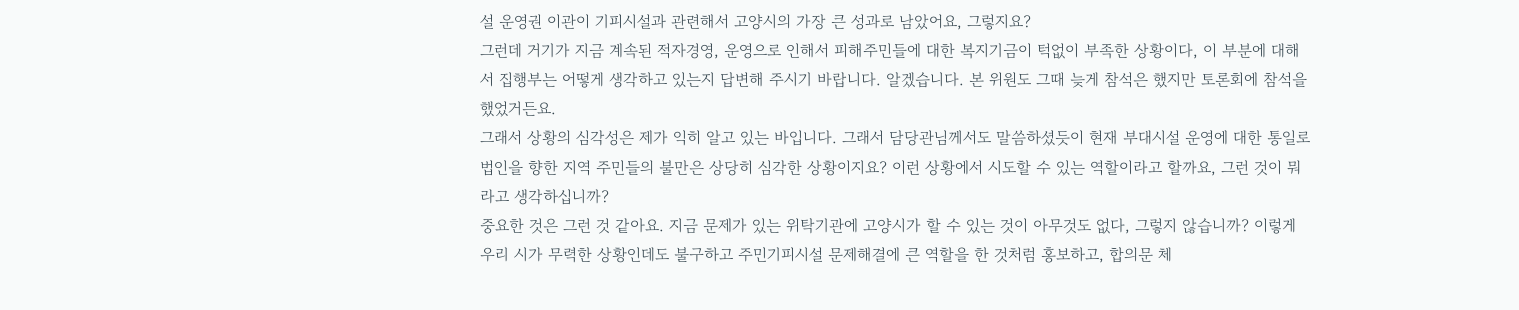설 운영권 이관이 기피시설과 관련해서 고양시의 가장 큰 성과로 남았어요, 그렇지요?
그런데 거기가 지금 계속된 적자경영, 운영으로 인해서 피해주민들에 대한 복지기금이 턱없이 부족한 상황이다, 이 부분에 대해서 집행부는 어떻게 생각하고 있는지 답변해 주시기 바랍니다. 알겠습니다. 본 위원도 그때 늦게 참석은 했지만 토론회에 참석을 했었거든요.
그래서 상황의 심각성은 제가 익히 알고 있는 바입니다. 그래서 담당관님께서도 말씀하셨듯이 현재 부대시설 운영에 대한 통일로 법인을 향한 지역 주민들의 불만은 상당히 심각한 상황이지요? 이런 상황에서 시도할 수 있는 역할이라고 할까요, 그런 것이 뭐라고 생각하십니까?
중요한 것은 그런 것 같아요. 지금 문제가 있는 위탁기관에 고양시가 할 수 있는 것이 아무것도 없다, 그렇지 않습니까? 이렇게 우리 시가 무력한 상황인데도 불구하고 주민기피시설 문제해결에 큰 역할을 한 것처럼 홍보하고, 합의문 체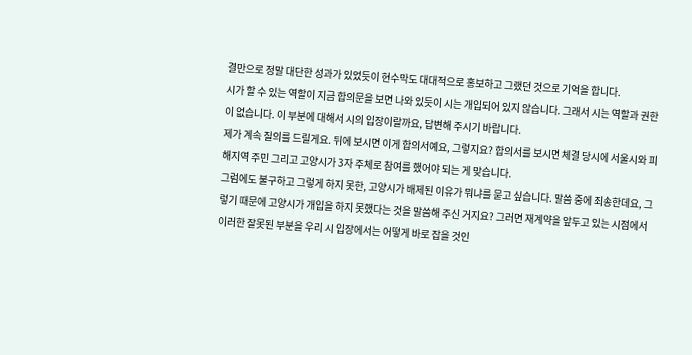결만으로 정말 대단한 성과가 있었듯이 현수막도 대대적으로 홍보하고 그랬던 것으로 기억을 합니다.
시가 할 수 있는 역할이 지금 합의문을 보면 나와 있듯이 시는 개입되어 있지 않습니다. 그래서 시는 역할과 권한이 없습니다. 이 부분에 대해서 시의 입장이랄까요, 답변해 주시기 바랍니다.
제가 계속 질의를 드릴게요. 뒤에 보시면 이게 합의서예요, 그렇지요? 합의서를 보시면 체결 당시에 서울시와 피해지역 주민 그리고 고양시가 3자 주체로 참여를 했어야 되는 게 맞습니다.
그럼에도 불구하고 그렇게 하지 못한, 고양시가 배제된 이유가 뭐냐를 묻고 싶습니다. 말씀 중에 죄송한데요, 그렇기 때문에 고양시가 개입을 하지 못했다는 것을 말씀해 주신 거지요? 그러면 재계약을 앞두고 있는 시점에서 이러한 잘못된 부분을 우리 시 입장에서는 어떻게 바로 잡을 것인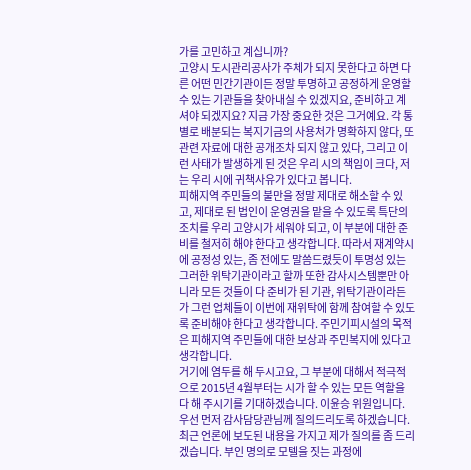가를 고민하고 계십니까?
고양시 도시관리공사가 주체가 되지 못한다고 하면 다른 어떤 민간기관이든 정말 투명하고 공정하게 운영할 수 있는 기관들을 찾아내실 수 있겠지요, 준비하고 계셔야 되겠지요? 지금 가장 중요한 것은 그거예요. 각 통별로 배분되는 복지기금의 사용처가 명확하지 않다, 또 관련 자료에 대한 공개조차 되지 않고 있다, 그리고 이런 사태가 발생하게 된 것은 우리 시의 책임이 크다, 저는 우리 시에 귀책사유가 있다고 봅니다.
피해지역 주민들의 불만을 정말 제대로 해소할 수 있고, 제대로 된 법인이 운영권을 맡을 수 있도록 특단의 조치를 우리 고양시가 세워야 되고, 이 부분에 대한 준비를 철저히 해야 한다고 생각합니다. 따라서 재계약시에 공정성 있는, 좀 전에도 말씀드렸듯이 투명성 있는 그러한 위탁기관이라고 할까 또한 감사시스템뿐만 아니라 모든 것들이 다 준비가 된 기관, 위탁기관이라든가 그런 업체들이 이번에 재위탁에 함께 참여할 수 있도록 준비해야 한다고 생각합니다. 주민기피시설의 목적은 피해지역 주민들에 대한 보상과 주민복지에 있다고 생각합니다.
거기에 염두를 해 두시고요, 그 부분에 대해서 적극적으로 2015년 4월부터는 시가 할 수 있는 모든 역할을 다 해 주시기를 기대하겠습니다. 이윤승 위원입니다. 우선 먼저 감사담당관님께 질의드리도록 하겠습니다.
최근 언론에 보도된 내용을 가지고 제가 질의를 좀 드리겠습니다. 부인 명의로 모텔을 짓는 과정에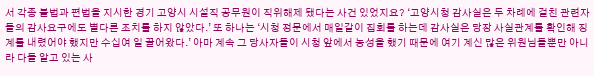서 각종 불법과 편법을 지시한 경기 고양시 시설직 공무원이 직위해제 됐다는 사건 있었지요? ‘고양시청 감사실은 두 차례에 걸친 관련자들의 감사요구에도 별다른 조치를 하지 않았다.’ 또 하나는 ‘시청 정문에서 매일같이 집회를 하는데 감사실은 당장 사실관계를 확인해 징계를 내렸어야 했지만 수십여 일 끌어왔다.’ 아마 계속 그 당사자들이 시청 앞에서 농성을 했기 때문에 여기 계신 많은 위원님들뿐만 아니라 다들 알고 있는 사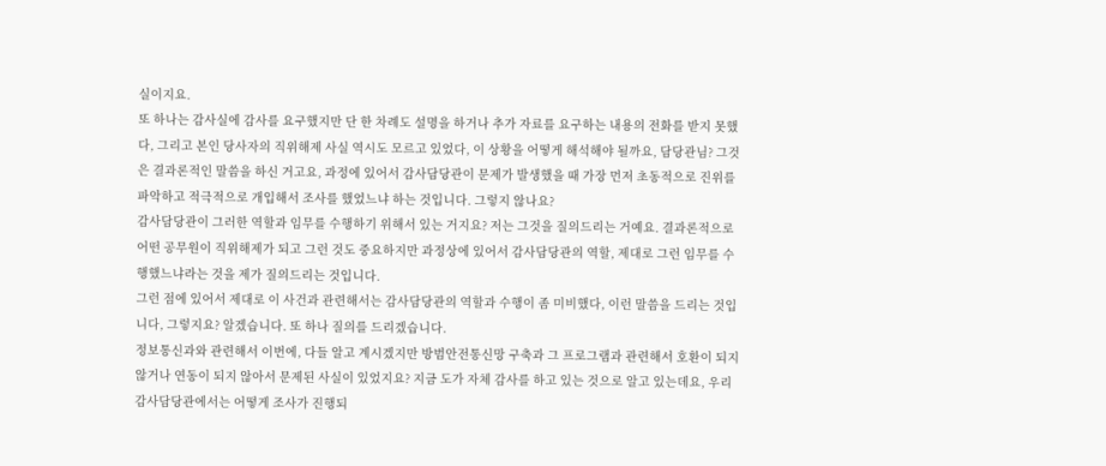실이지요.
또 하나는 감사실에 감사를 요구했지만 단 한 차례도 설명을 하거나 추가 자료를 요구하는 내용의 전화를 받지 못했다, 그리고 본인 당사자의 직위해제 사실 역시도 모르고 있었다, 이 상황을 어떻게 해석해야 될까요, 담당관님? 그것은 결과론적인 말씀을 하신 거고요, 과정에 있어서 감사담당관이 문제가 발생했을 때 가장 먼저 초동적으로 진위를 파악하고 적극적으로 개입해서 조사를 했었느냐 하는 것입니다. 그렇지 않나요?
감사담당관이 그러한 역할과 임무를 수행하기 위해서 있는 거지요? 저는 그것을 질의드리는 거예요. 결과론적으로 어떤 공무원이 직위해제가 되고 그런 것도 중요하지만 과정상에 있어서 감사담당관의 역할, 제대로 그런 임무를 수행했느냐라는 것을 제가 질의드리는 것입니다.
그런 점에 있어서 제대로 이 사건과 관련해서는 감사담당관의 역할과 수행이 좀 미비했다, 이런 말씀을 드리는 것입니다, 그렇지요? 알겠습니다. 또 하나 질의를 드리겠습니다.
정보통신과와 관련해서 이번에, 다들 알고 계시겠지만 방범안전통신망 구축과 그 프로그램과 관련해서 호환이 되지 않거나 연동이 되지 않아서 문제된 사실이 있었지요? 지금 도가 자체 감사를 하고 있는 것으로 알고 있는데요, 우리 감사담당관에서는 어떻게 조사가 진행되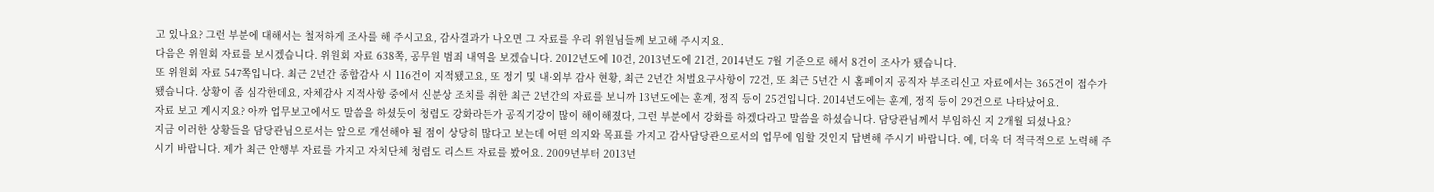고 있나요? 그런 부분에 대해서는 철저하게 조사를 해 주시고요, 감사결과가 나오면 그 자료를 우리 위원님들께 보고해 주시지요.
다음은 위원회 자료를 보시겠습니다. 위원회 자료 638쪽, 공무원 범죄 내역을 보겠습니다. 2012년도에 10건, 2013년도에 21건, 2014년도 7월 기준으로 해서 8건이 조사가 됐습니다.
또 위원회 자료 547쪽입니다. 최근 2년간 종합감사 시 116건이 지적됐고요, 또 정기 및 내·외부 감사 현황, 최근 2년간 처벌요구사항이 72건, 또 최근 5년간 시 홈페이지 공직자 부조리신고 자료에서는 365건이 접수가 됐습니다. 상황이 좀 심각한데요, 자체감사 지적사항 중에서 신분상 조치를 취한 최근 2년간의 자료를 보니까 13년도에는 훈계, 정직 등이 25건입니다. 2014년도에는 훈계, 정직 등이 29건으로 나타났어요.
자료 보고 계시지요? 아까 업무보고에서도 말씀을 하셨듯이 청렴도 강화라든가 공직기강이 많이 해이해졌다, 그런 부분에서 강화를 하겠다라고 말씀을 하셨습니다. 담당관님께서 부임하신 지 2개월 되셨나요?
지금 이러한 상황들을 담당관님으로서는 앞으로 개선해야 될 점이 상당히 많다고 보는데 어떤 의지와 목표를 가지고 감사담당관으로서의 업무에 임할 것인지 답변해 주시기 바랍니다. 예, 더욱 더 적극적으로 노력해 주시기 바랍니다. 제가 최근 안행부 자료를 가지고 자치단체 청렴도 리스트 자료를 봤어요. 2009년부터 2013년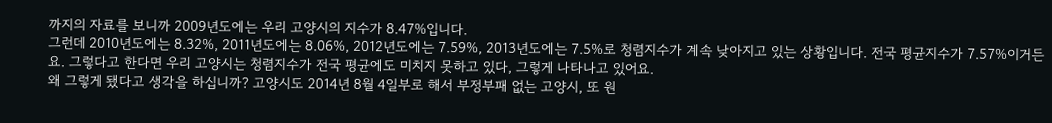까지의 자료를 보니까 2009년도에는 우리 고양시의 지수가 8.47%입니다.
그런데 2010년도에는 8.32%, 2011년도에는 8.06%, 2012년도에는 7.59%, 2013년도에는 7.5%로 청렴지수가 계속 낮아지고 있는 상황입니다. 전국 평균지수가 7.57%이거든요. 그렇다고 한다면 우리 고양시는 청렴지수가 전국 평균에도 미치지 못하고 있다, 그렇게 나타나고 있어요.
왜 그렇게 됐다고 생각을 하십니까? 고양시도 2014년 8월 4일부로 해서 부정부패 없는 고양시, 또 원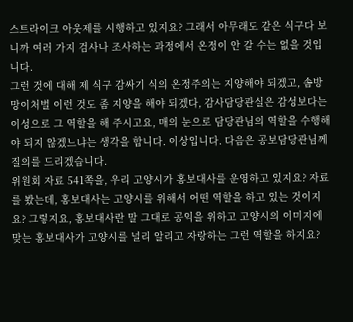스트라이크 아웃제를 시행하고 있지요? 그래서 아무래도 같은 식구다 보니까 여러 가지 검사나 조사하는 과정에서 온정이 안 갈 수는 없을 것입니다.
그런 것에 대해 제 식구 감싸기 식의 온정주의는 지양해야 되겠고, 솜방망이처벌 이런 것도 좀 지양을 해야 되겠다, 감사담당관실은 감성보다는 이성으로 그 역할을 해 주시고요, 매의 눈으로 담당관님의 역할을 수행해야 되지 않겠느냐는 생각을 합니다. 이상입니다. 다음은 공보담당관님께 질의를 드리겠습니다.
위원회 자료 541쪽을, 우리 고양시가 홍보대사를 운영하고 있지요? 자료를 봤는데, 홍보대사는 고양시를 위해서 어떤 역할을 하고 있는 것이지요? 그렇지요, 홍보대사란 말 그대로 공익을 위하고 고양시의 이미지에 맞는 홍보대사가 고양시를 널리 알리고 자랑하는 그런 역할을 하지요?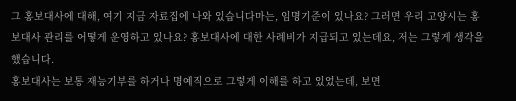그 홍보대사에 대해, 여기 지금 자료집에 나와 있습니다마는, 임명기준이 있나요? 그러면 우리 고양시는 홍보대사 관리를 어떻게 운영하고 있나요? 홍보대사에 대한 사례비가 지급되고 있는데요, 저는 그렇게 생각을 했습니다.
홍보대사는 보통 재능기부를 하거나 명예직으로 그렇게 이해를 하고 있었는데, 보면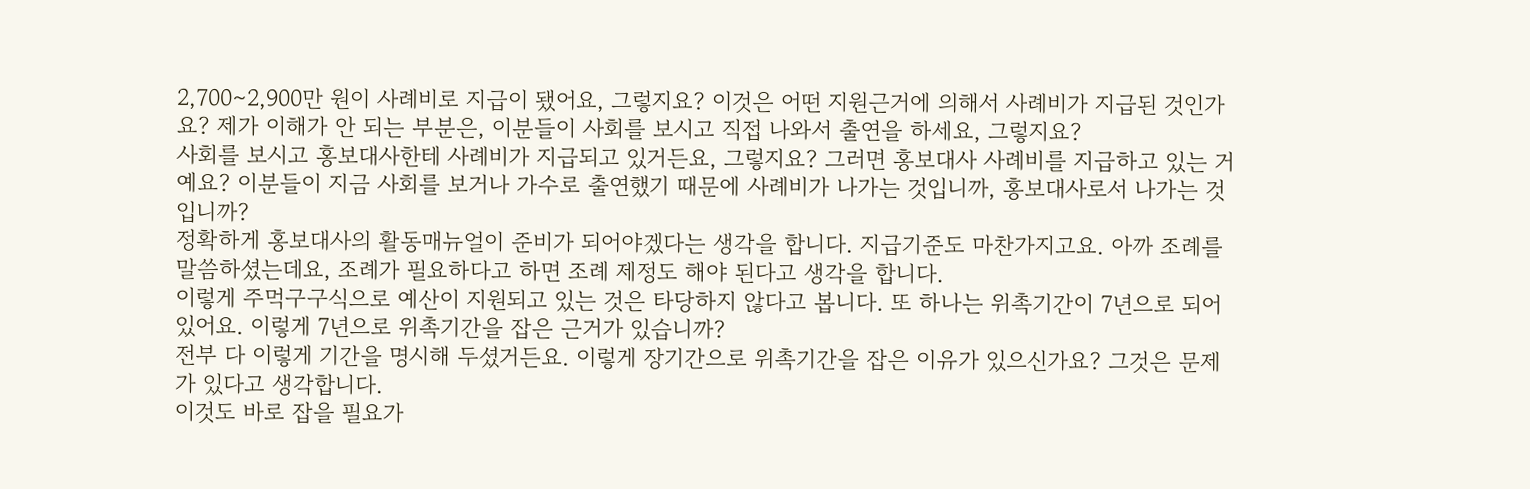2,700∼2,900만 원이 사례비로 지급이 됐어요, 그렇지요? 이것은 어떤 지원근거에 의해서 사례비가 지급된 것인가요? 제가 이해가 안 되는 부분은, 이분들이 사회를 보시고 직접 나와서 출연을 하세요, 그렇지요?
사회를 보시고 홍보대사한테 사례비가 지급되고 있거든요, 그렇지요? 그러면 홍보대사 사례비를 지급하고 있는 거예요? 이분들이 지금 사회를 보거나 가수로 출연했기 때문에 사례비가 나가는 것입니까, 홍보대사로서 나가는 것입니까?
정확하게 홍보대사의 활동매뉴얼이 준비가 되어야겠다는 생각을 합니다. 지급기준도 마찬가지고요. 아까 조례를 말씀하셨는데요, 조례가 필요하다고 하면 조례 제정도 해야 된다고 생각을 합니다.
이렇게 주먹구구식으로 예산이 지원되고 있는 것은 타당하지 않다고 봅니다. 또 하나는 위촉기간이 7년으로 되어 있어요. 이렇게 7년으로 위촉기간을 잡은 근거가 있습니까?
전부 다 이렇게 기간을 명시해 두셨거든요. 이렇게 장기간으로 위촉기간을 잡은 이유가 있으신가요? 그것은 문제가 있다고 생각합니다.
이것도 바로 잡을 필요가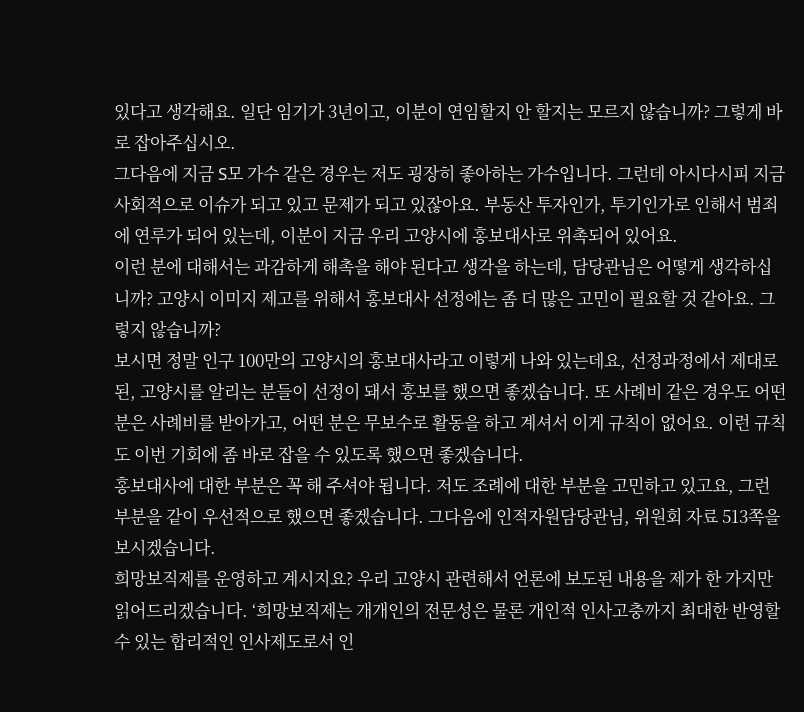있다고 생각해요. 일단 임기가 3년이고, 이분이 연임할지 안 할지는 모르지 않습니까? 그렇게 바로 잡아주십시오.
그다음에 지금 S모 가수 같은 경우는 저도 굉장히 좋아하는 가수입니다. 그런데 아시다시피 지금 사회적으로 이슈가 되고 있고 문제가 되고 있잖아요. 부동산 투자인가, 투기인가로 인해서 범죄에 연루가 되어 있는데, 이분이 지금 우리 고양시에 홍보대사로 위촉되어 있어요.
이런 분에 대해서는 과감하게 해촉을 해야 된다고 생각을 하는데, 담당관님은 어떻게 생각하십니까? 고양시 이미지 제고를 위해서 홍보대사 선정에는 좀 더 많은 고민이 필요할 것 같아요. 그렇지 않습니까?
보시면 정말 인구 100만의 고양시의 홍보대사라고 이렇게 나와 있는데요, 선정과정에서 제대로 된, 고양시를 알리는 분들이 선정이 돼서 홍보를 했으면 좋겠습니다. 또 사례비 같은 경우도 어떤 분은 사례비를 받아가고, 어떤 분은 무보수로 활동을 하고 계셔서 이게 규칙이 없어요. 이런 규칙도 이번 기회에 좀 바로 잡을 수 있도록 했으면 좋겠습니다.
홍보대사에 대한 부분은 꼭 해 주셔야 됩니다. 저도 조례에 대한 부분을 고민하고 있고요, 그런 부분을 같이 우선적으로 했으면 좋겠습니다. 그다음에 인적자원담당관님, 위원회 자료 513쪽을 보시겠습니다.
희망보직제를 운영하고 계시지요? 우리 고양시 관련해서 언론에 보도된 내용을 제가 한 가지만 읽어드리겠습니다. ‘희망보직제는 개개인의 전문성은 물론 개인적 인사고충까지 최대한 반영할 수 있는 합리적인 인사제도로서 인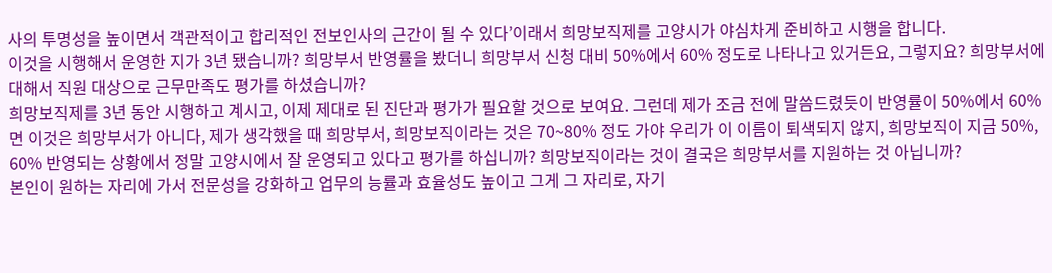사의 투명성을 높이면서 객관적이고 합리적인 전보인사의 근간이 될 수 있다’이래서 희망보직제를 고양시가 야심차게 준비하고 시행을 합니다.
이것을 시행해서 운영한 지가 3년 됐습니까? 희망부서 반영률을 봤더니 희망부서 신청 대비 50%에서 60% 정도로 나타나고 있거든요, 그렇지요? 희망부서에 대해서 직원 대상으로 근무만족도 평가를 하셨습니까?
희망보직제를 3년 동안 시행하고 계시고, 이제 제대로 된 진단과 평가가 필요할 것으로 보여요. 그런데 제가 조금 전에 말씀드렸듯이 반영률이 50%에서 60%면 이것은 희망부서가 아니다, 제가 생각했을 때 희망부서, 희망보직이라는 것은 70~80% 정도 가야 우리가 이 이름이 퇴색되지 않지, 희망보직이 지금 50%, 60% 반영되는 상황에서 정말 고양시에서 잘 운영되고 있다고 평가를 하십니까? 희망보직이라는 것이 결국은 희망부서를 지원하는 것 아닙니까?
본인이 원하는 자리에 가서 전문성을 강화하고 업무의 능률과 효율성도 높이고 그게 그 자리로, 자기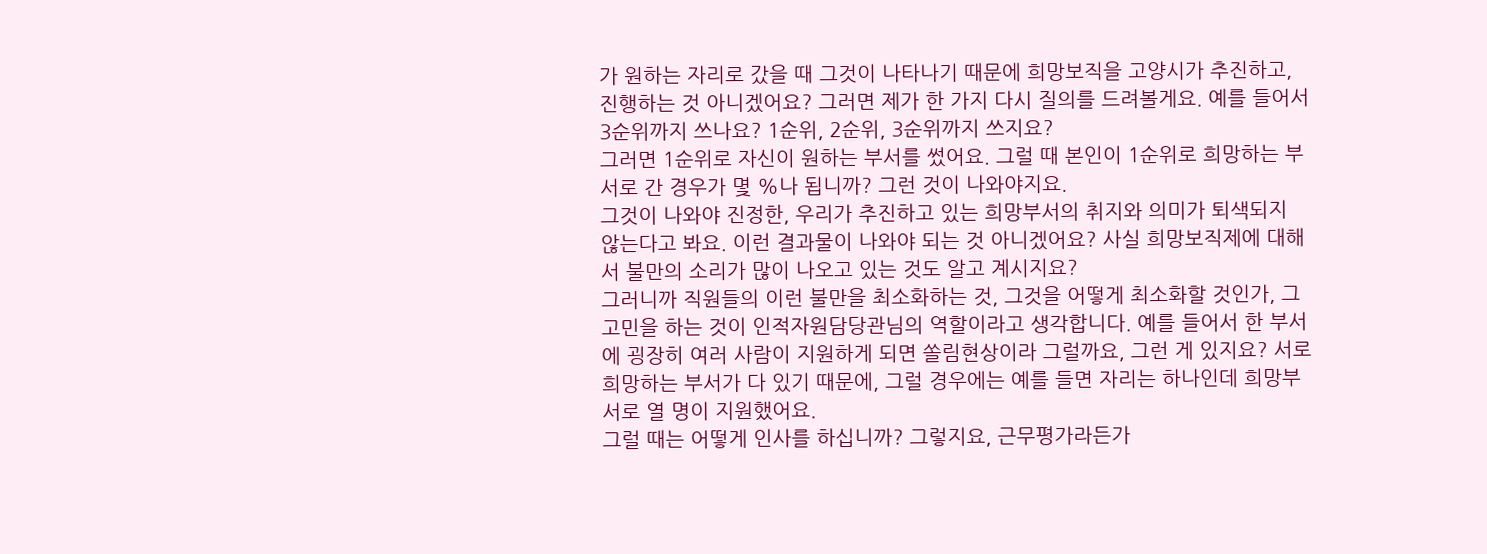가 원하는 자리로 갔을 때 그것이 나타나기 때문에 희망보직을 고양시가 추진하고, 진행하는 것 아니겠어요? 그러면 제가 한 가지 다시 질의를 드려볼게요. 예를 들어서 3순위까지 쓰나요? 1순위, 2순위, 3순위까지 쓰지요?
그러면 1순위로 자신이 원하는 부서를 썼어요. 그럴 때 본인이 1순위로 희망하는 부서로 간 경우가 몇 %나 됩니까? 그런 것이 나와야지요.
그것이 나와야 진정한, 우리가 추진하고 있는 희망부서의 취지와 의미가 퇴색되지 않는다고 봐요. 이런 결과물이 나와야 되는 것 아니겠어요? 사실 희망보직제에 대해서 불만의 소리가 많이 나오고 있는 것도 알고 계시지요?
그러니까 직원들의 이런 불만을 최소화하는 것, 그것을 어떻게 최소화할 것인가, 그 고민을 하는 것이 인적자원담당관님의 역할이라고 생각합니다. 예를 들어서 한 부서에 굉장히 여러 사람이 지원하게 되면 쏠림현상이라 그럴까요, 그런 게 있지요? 서로 희망하는 부서가 다 있기 때문에, 그럴 경우에는 예를 들면 자리는 하나인데 희망부서로 열 명이 지원했어요.
그럴 때는 어떻게 인사를 하십니까? 그렇지요, 근무평가라든가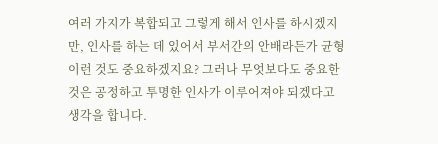여러 가지가 복합되고 그렇게 해서 인사를 하시겠지만, 인사를 하는 데 있어서 부서간의 안배라든가 균형 이런 것도 중요하겠지요? 그러나 무엇보다도 중요한 것은 공정하고 투명한 인사가 이루어져야 되겠다고 생각을 합니다.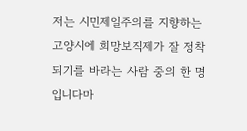저는 시민제일주의를 지향하는 고양시에 희망보직제가 잘 정착되기를 바라는 사람 중의 한 명입니다마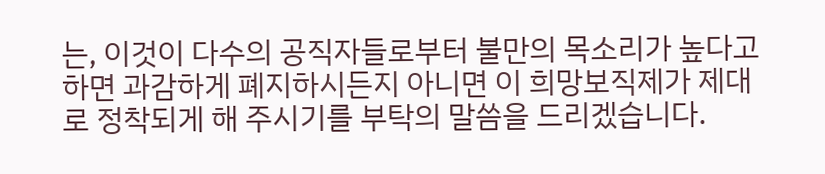는, 이것이 다수의 공직자들로부터 불만의 목소리가 높다고 하면 과감하게 폐지하시든지 아니면 이 희망보직제가 제대로 정착되게 해 주시기를 부탁의 말씀을 드리겠습니다.